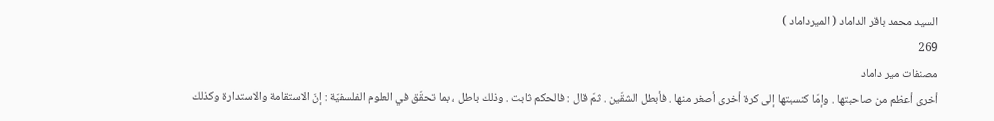السيد محمد باقر الداماد ( الميرداماد )
269
مصنفات مير داماد
أخرى أعظم من صاحبتها . وإمّا كنسبتها إلى كرة أخرى أصغر منها . فأبطل الشقّين . ثمّ قال : فالحكم ثابت . وذلك باطل ، بما تحقّق في العلوم الفلسفيّة : إنّ الاستقامة والاستدارة وكذلك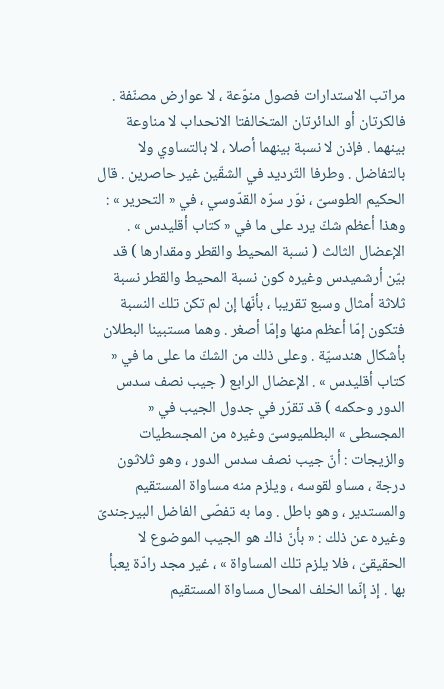مراتب الاستدارات فصول منوّعة ، لا عوارض مصنّفة . فالكرتان أو الدائرتان المتخالفتا الانحداب لا مناوعة بينهما . فإذن لا نسبة بينهما أصلا ، لا بالتساوي ولا بالتفاضل . وطرفا التّرديد في الشقّين غير حاصرين . قال الحكيم الطوسىّ ، نوّر سرّه القدّوسي ، في « التحرير » : وهذا أعظم شكّ يرد على ما في « كتاب أقليدس » . الإعضال الثالث ( نسبة المحيط والقطر ومقدارها ) قد بيّن أرشميدس وغيره كون نسبة المحيط والقطر نسبة ثلاثة أمثال وسبع تقريبا ، بأنّها إن لم تكن تلك النسبة فتكون إمّا أعظم منها وإمّا أصغر . وهما مستبينا البطلان بأشكال هندسيّة . وعلى ذلك من الشكّ ما على ما في « كتاب أقليدس » . الإعضال الرابع ( جيب نصف سدس الدور وحكمه ) قد تقرّر في جدول الجيب في « المجسطى » البطلميوسىّ وغيره من المجسطيات والزيجات : أنّ جيب نصف سدس الدور ، وهو ثلاثون درجة ، مساو لقوسه ، ويلزم منه مساواة المستقيم والمستدير ، وهو باطل . وما به تفصّى الفاضل البيرجندىّ وغيره عن ذلك : « بأنّ ذاك هو الجيب الموضوع لا الحقيقىّ ، فلا يلزم تلك المساواة » ، غير مجد رادّة يعبأ بها . إذ إنّما الخلف المحال مساواة المستقيم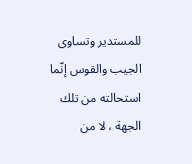للمستدير وتساوى الجيب والقوس إنّما استحالته من تلك الجهة ، لا من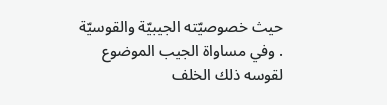حيث خصوصيّته الجيبيّة والقوسيّة . وفي مساواة الجيب الموضوع لقوسه ذلك الخلف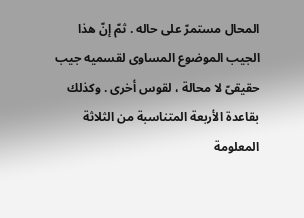المحال مستمرّ على حاله . ثمّ إنّ هذا الجيب الموضوع المساوى لقسميه جيب حقيقىّ لا محالة ، لقوس أخرى . وكذلك بقاعدة الأربعة المتناسبة من الثلاثة المعلومة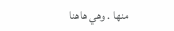منها . وهي هاهنا